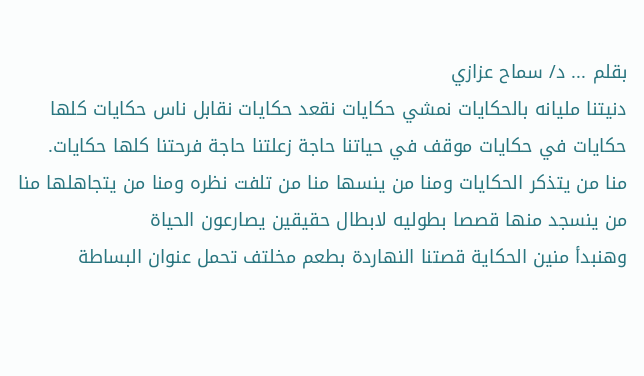بقلم ... د/ سماح عزازي
دنيتنا مليانه بالحكايات نمشي حكايات نقعد حكايات نقابل ناس حكايات كلها حكايات في حكايات موقف في حياتنا حاجة زعلتنا حاجة فرحتنا كلها حكايات.
منا من يتذكر الحكايات ومنا من ينسها منا من تلفت نظره ومنا من يتجاهلها منا من ينسجد منها قصصا بطوليه لابطال حقيقين يصارعون الحياة
وهنبدأ منين الحكاية قصتنا النهاردة بطعم مخلتف تحمل عنوان البساطة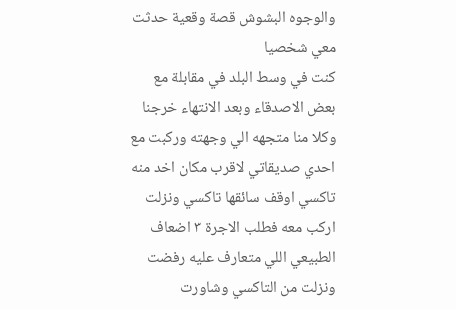والوجوه البشوش قصة وقعية حدثت معي شخصيا
كنت في وسط البلد في مقابلة مع بعض الاصدقاء وبعد الانتهاء خرجنا وكلا منا متجهه الي وجهته وركبت مع احدي صديقاتي لاقرب مكان اخد منه تاكسي اوقف سائقها تاكسي ونزلت اركب معه فطلب الاجرة ٣ اضعاف الطبيعي اللي متعارف عليه رفضت ونزلت من التاكسي وشاورت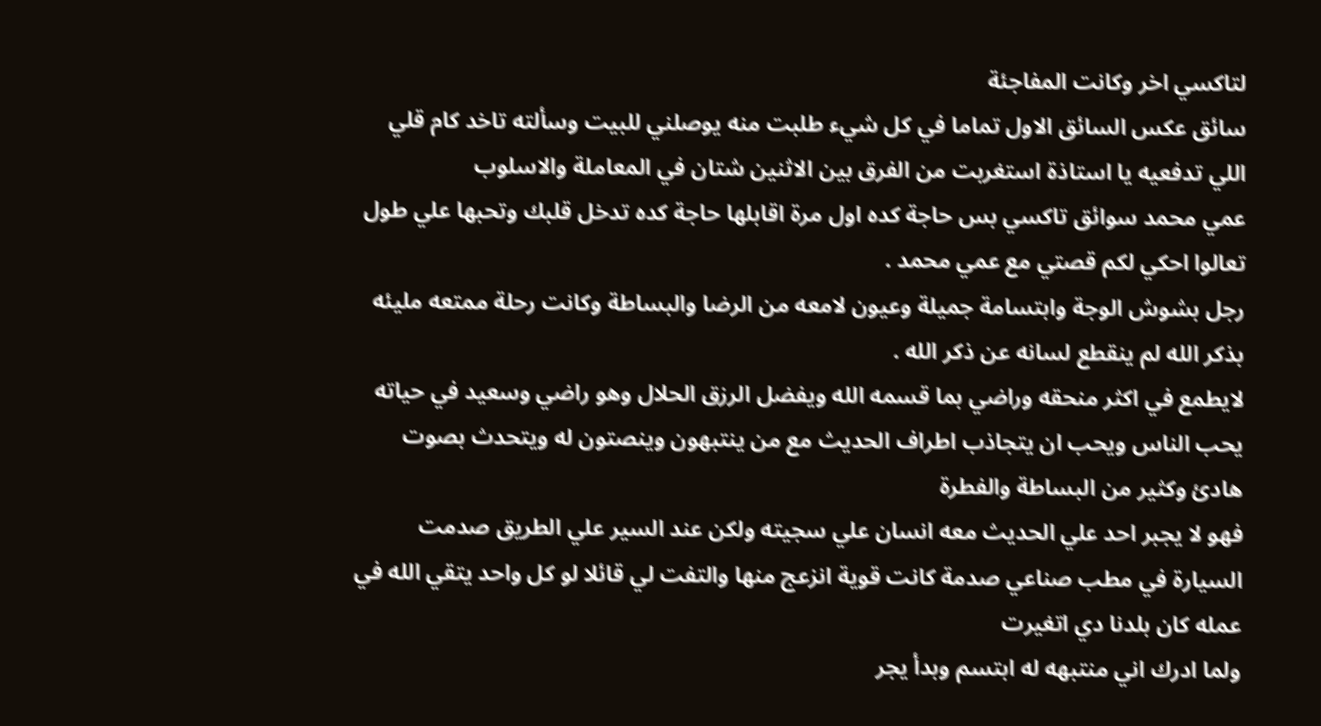لتاكسي اخر وكانت المفاجئة
سائق عكس السائق الاول تماما في كل شيء طلبت منه يوصلني للبيت وسألته تاخد كام قلي اللي تدفعيه يا استاذة استغربت من الفرق بين الاثنين شتان في المعاملة والاسلوب
عمي محمد سوائق تاكسي بس حاجة كده اول مرة اقابلها حاجة كده تدخل قلبك وتحبها علي طول تعالوا احكي لكم قصتي مع عمي محمد .
رجل بشوش الوجة وابتسامة جميلة وعيون لامعه من الرضا والبساطة وكانت رحلة ممتعه مليئه بذكر الله لم ينقطع لسانه عن ذكر الله .
لايطمع في اكثر منحقه وراضي بما قسمه الله ويفضل الرزق الحلال وهو راضي وسعيد في حياته يحب الناس ويحب ان يتجاذب اطراف الحديث مع من ينتبهون وينصتون له ويتحدث بصوت هادئ وكثير من البساطة والفطرة
فهو لا يجبر احد علي الحديث معه انسان علي سجيته ولكن عند السير علي الطريق صدمت السيارة في مطب صناعي صدمة كانت قوية انزعج منها والتفت لي قائلا لو كل واحد يتقي الله في عمله كان بلدنا دي اتغيرت
ولما ادرك اني منتبهه له ابتسم وبدأ يجر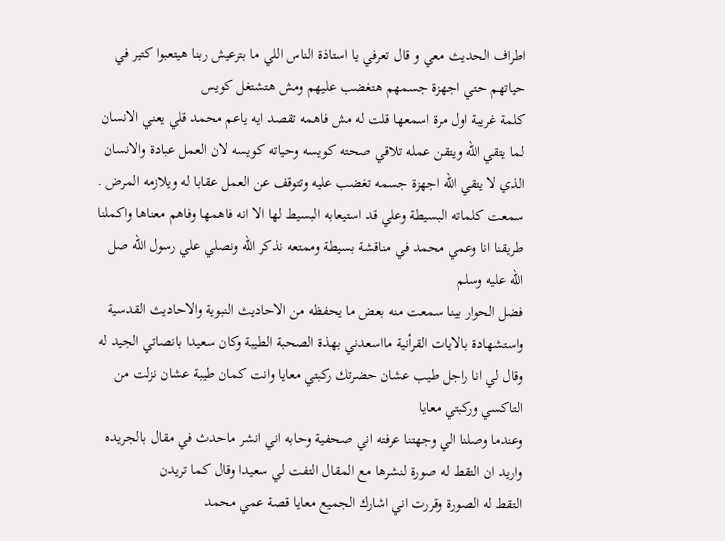اطراف الحديث معي و قال تعرفي يا استاذة الناس اللي ما بترعيش ربنا هيتعبوا كتير في حياتهم حتي اجهزة جسمهم هتغضب عليهم ومش هتشتغل كويس
كلمة غريبة اول مرة اسمعها قلت له مش فاهمه تقصد ايه ياعم محمد قلي يعني الانسان لما يتقي الله ويتقن عمله تلاقي صحته كويسه وحياته كويسه لان العمل عبادة والانسان الذي لا يتقي الله اجهزة جسمه تغضب عليه وتتوقف عن العمل عقابا له ويلازمه المرض .
سمعت كلماته البسيطة وعلي قد استيعابه البسيط لها الا انه فاهمها وفاهم معناها واكملنا طريقنا انا وعمي محمد في مناقشة بسيطة وممتعه نذكر الله ونصلي علي رسول الله صل الله عليه وسلم
فضل الحوار بينا سمعت منه بعض ما يحفظه من الاحاديث النبوية والاحاديث القدسية واستشهادة بالايات القرأنية مااسعدني بهذة الصحبة الطيبة وكان سعيدا بانصاتي الجيد له وقال لي انا راجل طيب عشان حضرتك ركبتي معايا وانت كمان طيبة عشان نزلت من التاكسي وركبتي معايا
وعندما وصلنا الي وجهتنا عرفته اني صحفية وحابه اني انشر ماحدث في مقال بالجريده واريد ان التقط له صورة لنشرها مع المقال التفت لي سعيدا وقال كما تريدن
التقط له الصورة وقررت اني اشارك الجميع معايا قصة عمي محمد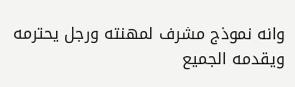وانه نموذج مشرف لمهنته ورجل يحترمه ويقدمه الجميع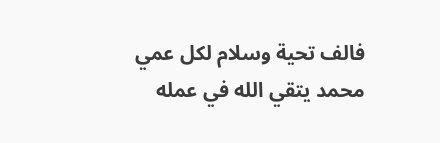فالف تحية وسلام لكل عمي محمد يتقي الله في عمله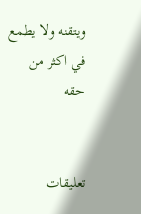ويتقنه ولا يطمع في اكثر من حقه


تعليقات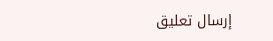إرسال تعليق